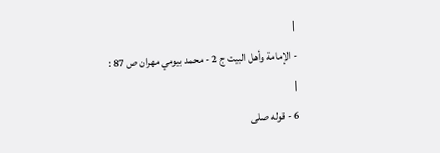|
- الإمامة وأهل البيت ج 2 - محمد بيومي مهران ص 87 :
|
6 - قوله صلى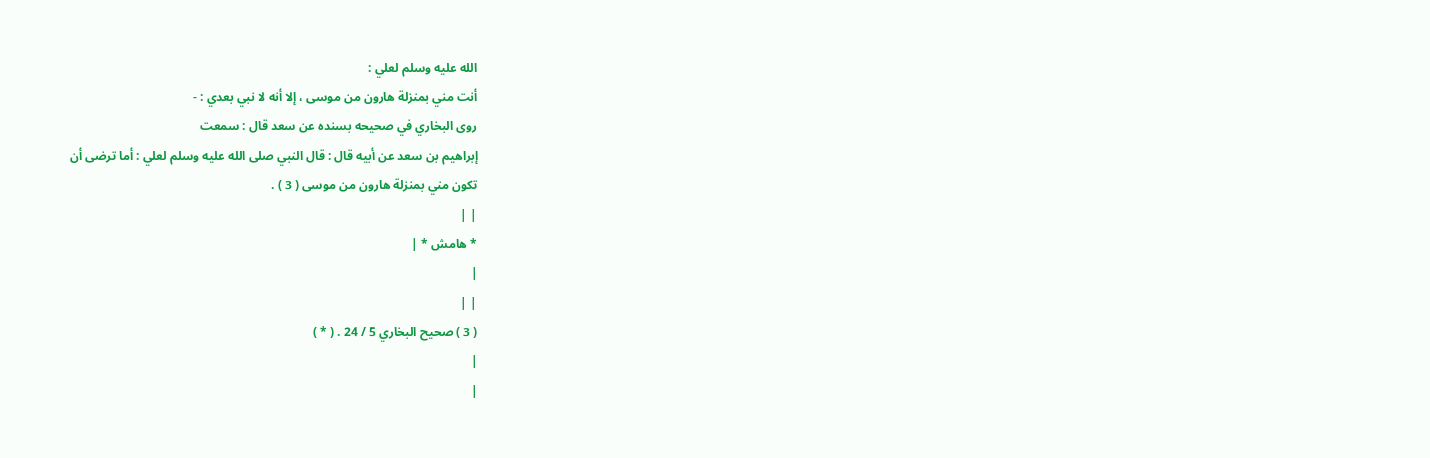الله عليه وسلم لعلي :
أنت مني بمنزلة هارون من موسى ، إلا أنه لا نبي بعدي : -
روى البخاري في صحيحه بسنده عن سعد قال : سمعت
إبراهيم بن سعد عن أبيه قال : قال النبي صلى الله عليه وسلم لعلي : أما ترضى أن
تكون مني بمنزلة هارون من موسى ( 3 ) .
| |
* هامش * |
|
| |
( 3 ) صحيح البخاري 5 / 24 . ( * )
|
|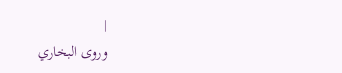|
وروى البخاري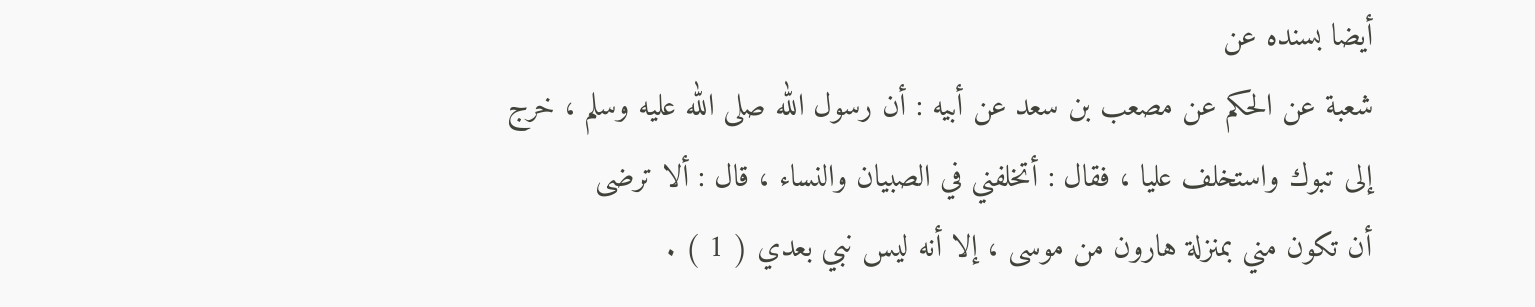أيضا بسنده عن
شعبة عن الحكم عن مصعب بن سعد عن أبيه : أن رسول الله صلى الله عليه وسلم ، خرج
إلى تبوك واستخلف عليا ، فقال : أتخلفني في الصبيان والنساء ، قال : ألا ترضى
أن تكون مني بمنزلة هارون من موسى ، إلا أنه ليس نبي بعدي ( 1 ) .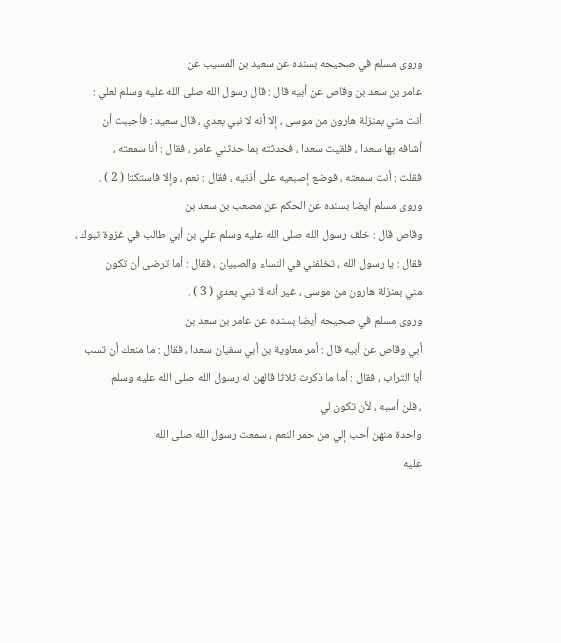وروى مسلم في صحيحه بسنده عن سعيد بن المسيب عن
عامر بن سعد بن وقاص عن أبيه قال : قال رسول الله صلى الله عليه وسلم لعلي :
أنت مني بمنزلة هارون من موسى ، إلا أنه لا نبي بعدي ، قال سعيد : فأحببت أن
أشافه بها سعدا ، فلقيت سعدا ، فحدثته بما حدثني عامر ، فقال : أنا سمعته ،
فقلت : أنت سمعته ، فوضع إصبعيه على أذنيه ، فقال : نعم ، وإلا فاستكتا ( 2 ) .
وروى مسلم أيضا بسنده عن الحكم عن مصعب بن سعد بن
وقاص قال : خلف رسول الله صلى الله عليه وسلم علي بن أبي طالب في غزوة تبوك ،
فقال : يا رسول الله ، تخلفني في النساء والصبيان ، فقال : أما ترضى أن تكون
مني بمنزلة هارون من موسى ، غير أنه لا نبي بعدي ( 3 ) .
وروى مسلم في صحيحه أيضا بسنده عن عامر بن سعد بن
أبي وقاص عن أبيه قال : أمر معاوية بن أبي سفيان سعدا ، فقال : ما منعك أن تسب
أبا التراب ، فقال : أما ما ذكرت ثلاثا قالهن له رسول الله صلى الله عليه وسلم
، فلن أسبه ، لأن تكون لي
واحدة منهن أحب إلي من حمر النعم ، سمعت رسول الله صلى الله
عليه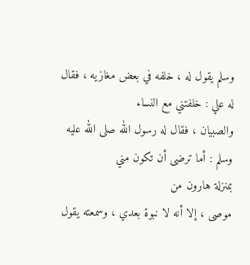وسلم يقول له ، خلفه في بعض مغازيه ، فقال له علي : خلفتني مع النساء
والصبيان ، فقال له رسول الله صلى الله عليه وسلم : أما ترضى أن تكون مني
بمنزلة هارون من
موصى ، إلا أنه لا نبوة بعدي ، وسمعته يقول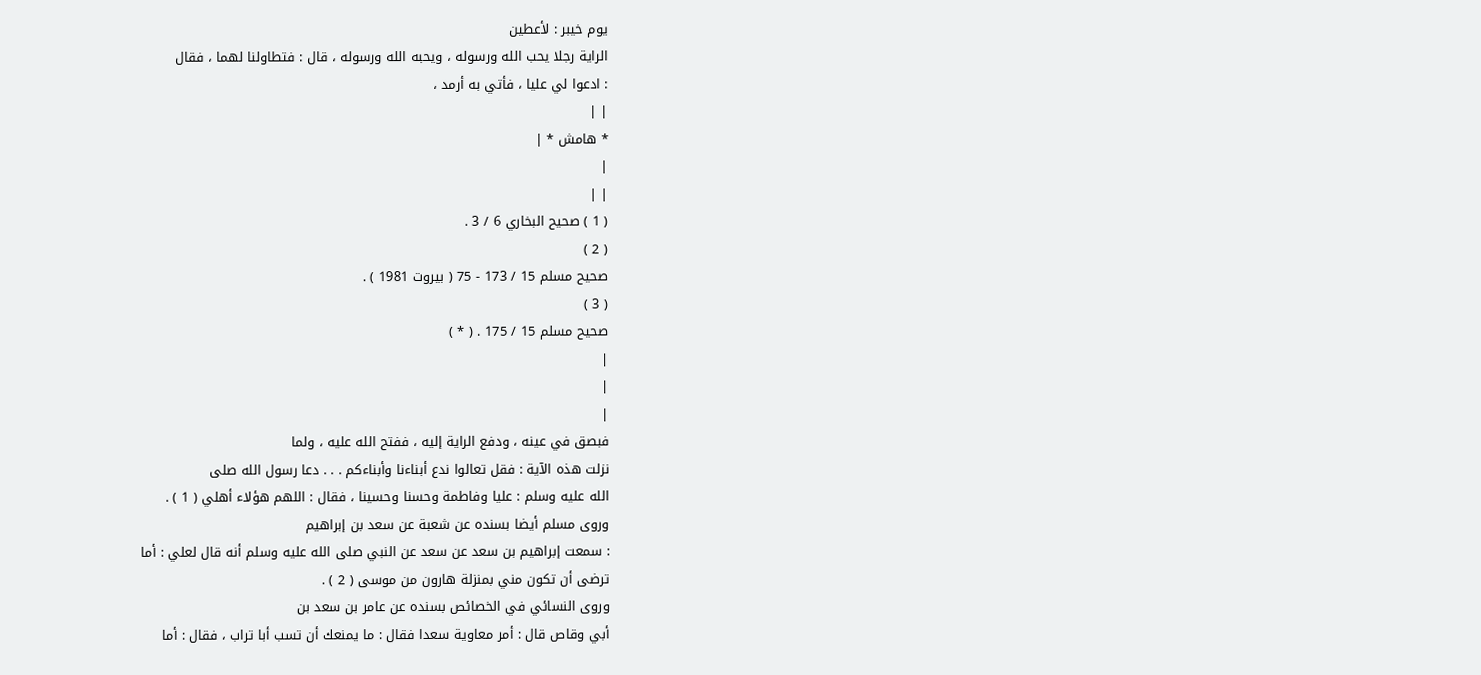يوم خيبر : لأعطين
الراية رجلا يحب الله ورسوله ، ويحبه الله ورسوله ، قال : فتطاولنا لهما ، فقال
: ادعوا لي عليا ، فأتي به أرمد ،
| |
* هامش * |
|
| |
( 1 ) صحيح البخاري 6 / 3 .
( 2 )
صحيح مسلم 15 / 173 - 75 ( بيروت 1981 ) .
( 3 )
صحيح مسلم 15 / 175 . ( * )
|
|
|
فبصق في عينه ، ودفع الراية إليه ، ففتح الله عليه ، ولما
نزلت هذه الآية : فقل تعالوا ندع أبناءنا وأبناءكم . . . دعا رسول الله صلى
الله عليه وسلم : عليا وفاطمة وحسنا وحسينا ، فقال : اللهم هؤلاء أهلي ( 1 ) .
وروى مسلم أيضا بسنده عن شعبة عن سعد بن إبراهيم
: سمعت إبراهيم بن سعد عن سعد عن النبي صلى الله عليه وسلم أنه قال لعلي : أما
ترضى أن تكون مني بمنزلة هارون من موسى ( 2 ) .
وروى النسائي في الخصائص بسنده عن عامر بن سعد بن
أبي وقاص قال : أمر معاوية سعدا فقال : ما يمنعك أن تسب أبا تراب ، فقال : أما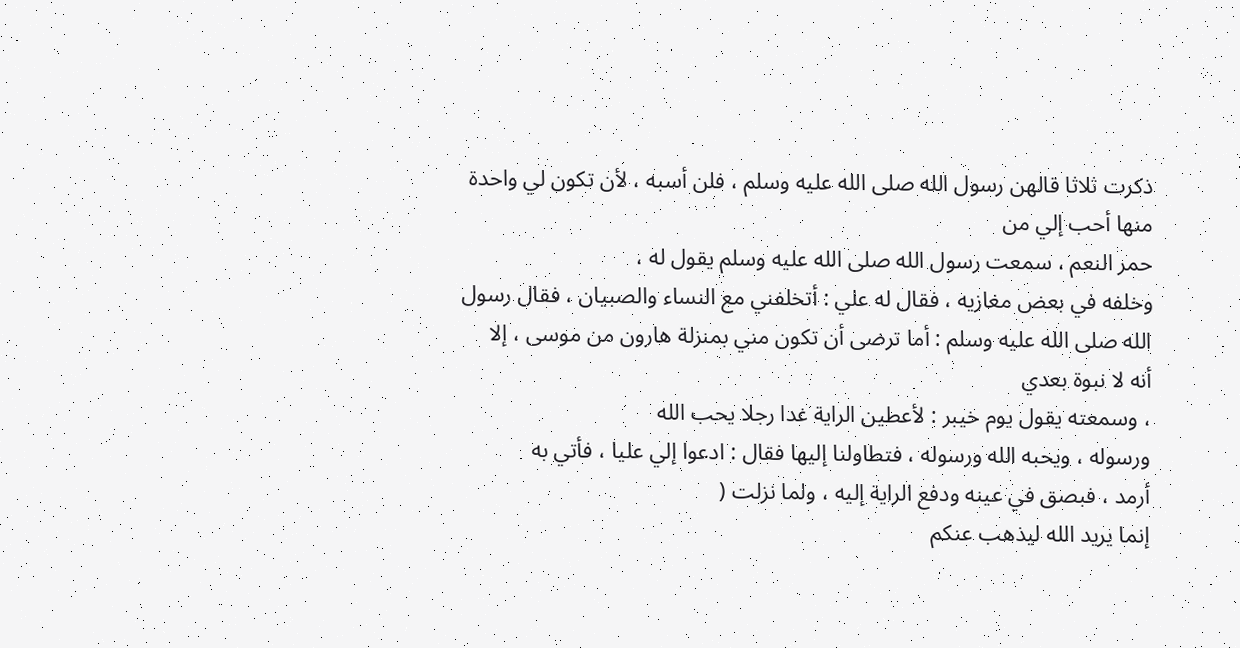ذكرت ثلاثا قالهن رسول الله صلى الله عليه وسلم ، فلن أسبه ، لأن تكون لي واحدة
منها أحب إلي من
حمر النعم ، سمعت رسول الله صلى الله عليه وسلم يقول له ،
وخلفه في بعض مغازيه ، فقال له علي : أتخلفني مع النساء والصبيان ، فقال رسول
الله صلى الله عليه وسلم : أما ترضى أن تكون مني بمنزلة هارون من موسى ، إلا
أنه لا نبوة بعدي
، وسمعته يقول يوم خيبر : لأعطين الراية غدا رجلا يحب الله
ورسوله ، ويحبه الله ورسوله ، فتطاولنا إليها فقال : ادعوا إلي عليا ، فأتي به
أرمد ، فبصق في عينه ودفع الراية إليه ، ولما نزلت (
إنما يريد الله ليذهب عنكم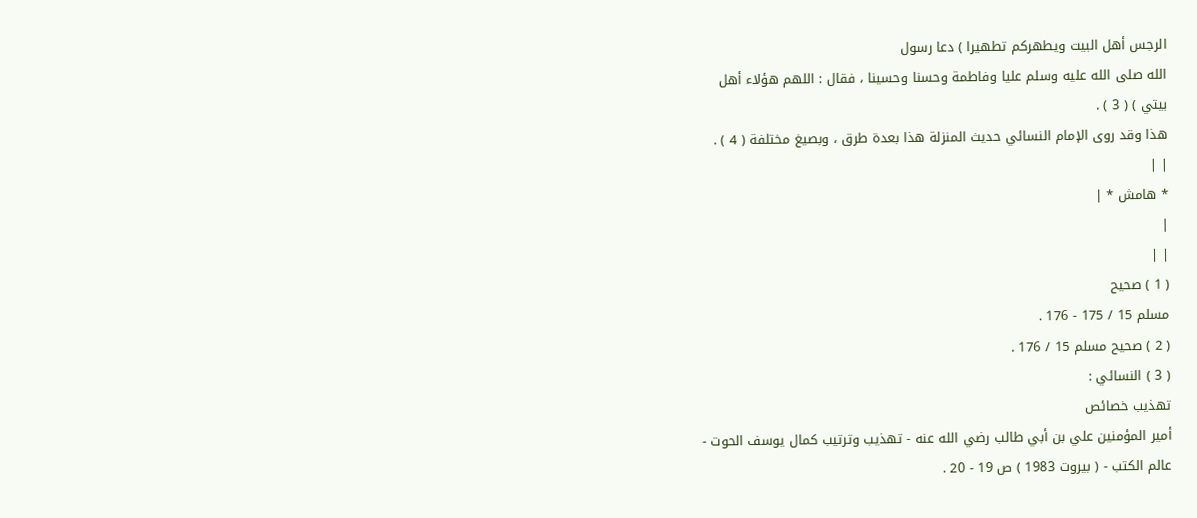الرجس أهل البيت ويطهركم تطهيرا ) دعا رسول
الله صلى الله عليه وسلم عليا وفاطمة وحسنا وحسينا ، فقال : اللهم هؤلاء أهل
بيتي ) ( 3 ) .
هذا وقد روى الإمام النسائي حديث المنزلة هذا بعدة طرق ، وبصيغ مختلفة ( 4 ) .
| |
* هامش * |
|
| |
( 1 ) صحيح
مسلم 15 / 175 - 176 .
( 2 ) صحيح مسلم 15 / 176 .
( 3 ) النسائي :
تهذيب خصائص
أمير المؤمنين علي بن أبي طالب رضي الله عنه - تهذيب وترتيب كمال يوسف الحوت -
عالم الكتب - ( بيروت 1983 ) ص 19 - 20 .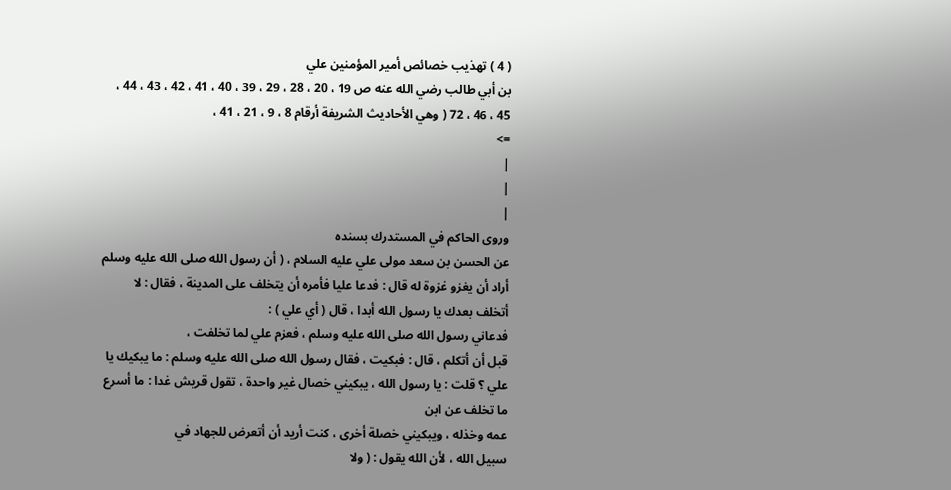( 4 ) تهذيب خصائص أمير المؤمنين علي
بن أبي طالب رضي الله عنه ص 19 ، 20 ، 28 ، 29 ، 39 ، 40 ، 41 ، 42 ، 43 ، 44 ،
45 ، 46 ، 72 ( وهي الأحاديث الشريفة أرقام 8 ، 9 ، 21 ، 41 ،
=>
|
|
|
وروى الحاكم في المستدرك بسنده
عن الحسن بن سعد مولى علي عليه السلام ، ( أن رسول الله صلى الله عليه وسلم
أراد أن يغزو غزوة له قال : فدعا عليا فأمره أن يتخلف على المدينة ، فقال : لا
أتخلف بعدك يا رسول الله أبدا ، قال ( أي علي ) :
فدعاني رسول الله صلى الله عليه وسلم ، فعزم علي لما تخلفت ،
قبل أن أتكلم ، قال : فبكيت ، فقال رسول الله صلى الله عليه وسلم : ما يبكيك يا
علي ؟ قلت : يا رسول الله ، يبكيني خصال غير واحدة ، تقول قريش غدا : ما أسرع
ما تخلف عن ابن
عمه وخذله ، ويبكيني خصلة أخرى ، كنت أريد أن أتعرض للجهاد في
سبيل الله ، لأن الله يقول : ( ولا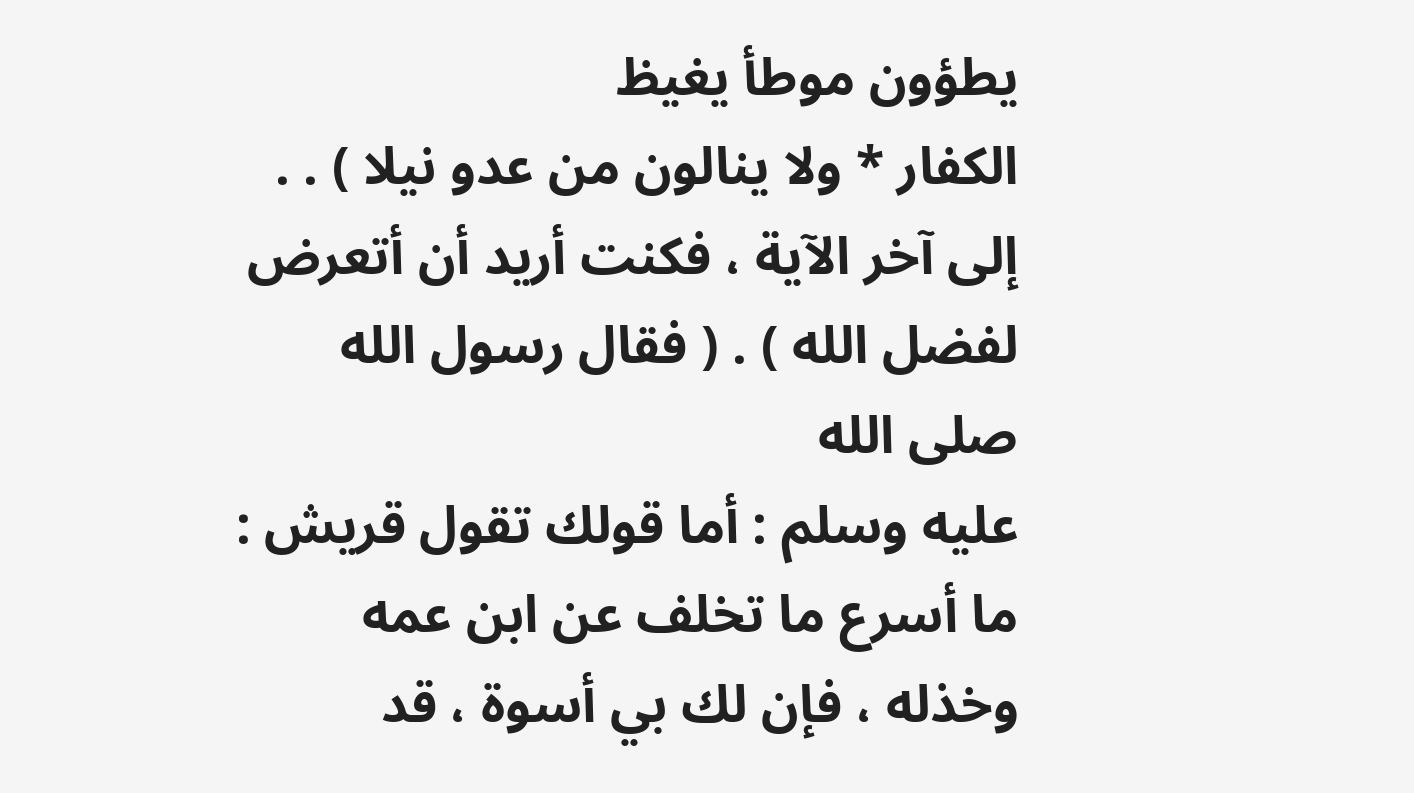يطؤون موطأ يغيظ
الكفار * ولا ينالون من عدو نيلا ) . .
إلى آخر الآية ، فكنت أريد أن أتعرض لفضل الله ) . ( فقال رسول الله صلى الله
عليه وسلم : أما قولك تقول قريش : ما أسرع ما تخلف عن ابن عمه
وخذله ، فإن لك بي أسوة ، قد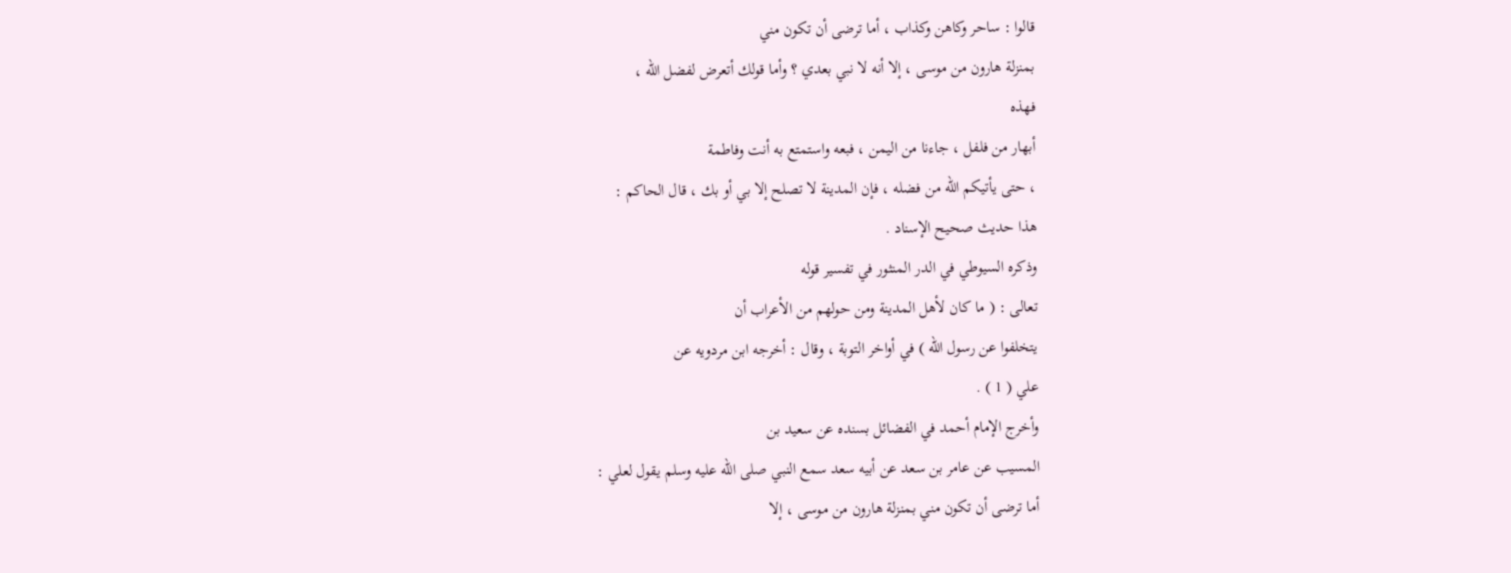قالوا : ساحر وكاهن وكذاب ، أما ترضى أن تكون مني
بمنزلة هارون من موسى ، إلا أنه لا نبي بعدي ؟ وأما قولك أتعرض لفضل الله ،
فهذه
أبهار من فلفل ، جاءنا من اليمن ، فبعه واستمتع به أنت وفاطمة
، حتى يأتيكم الله من فضله ، فإن المدينة لا تصلح إلا بي أو بك ، قال الحاكم :
هذا حديث صحيح الإسناد .
وذكره السيوطي في الدر المنثور في تفسير قوله
تعالى : ( ما كان لأهل المدينة ومن حولهم من الأعراب أن
يتخلفوا عن رسول الله ) في أواخر التوبة ، وقال : أخرجه ابن مردويه عن
علي ( 1 ) .
وأخرج الإمام أحمد في الفضائل بسنده عن سعيد بن
المسيب عن عامر بن سعد عن أبيه سعد سمع النبي صلى الله عليه وسلم يقول لعلي :
أما ترضى أن تكون مني بمنزلة هارون من موسى ، إلا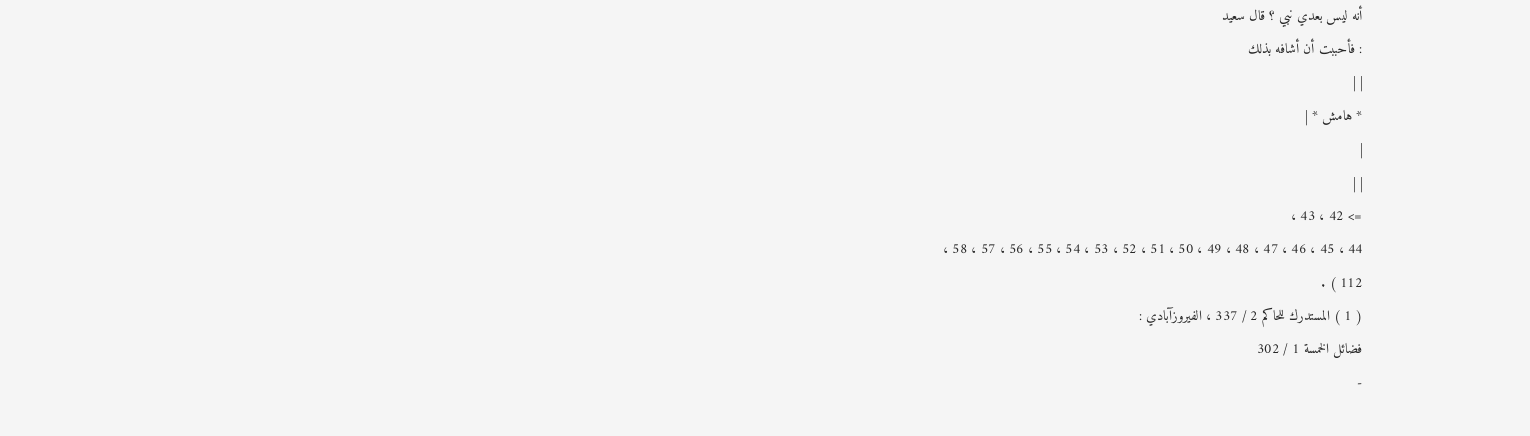أنه ليس بعدي نبي ؟ قال سعيد
: فأحببت أن أشافه بذلك
| |
* هامش * |
|
| |
=> 42 ، 43 ،
44 ، 45 ، 46 ، 47 ، 48 ، 49 ، 50 ، 51 ، 52 ، 53 ، 54 ، 55 ، 56 ، 57 ، 58 ،
112 ) .
( 1 ) المستدرك للحاكم 2 / 337 ، الفيروزآبادي :
فضائل الخمسة 1 / 302
-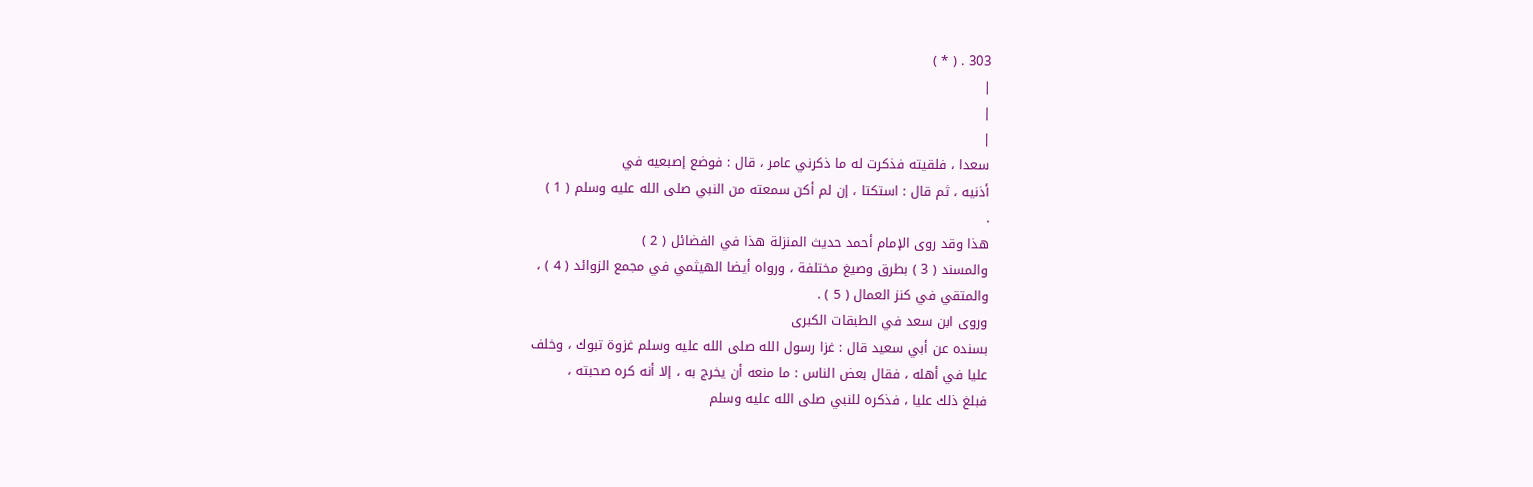303 . ( * )
|
|
|
سعدا ، فلقيته فذكرت له ما ذكرني عامر ، قال : فوضع إصبعيه في
أذنيه ، ثم قال : استكتا ، إن لم أكن سمعته من النبي صلى الله عليه وسلم ( 1 )
.
هذا وقد روى الإمام أحمد حديث المنزلة هذا في الفضائل ( 2 )
والمسند ( 3 ) بطرق وصيغ مختلفة ، ورواه أيضا الهيثمي في مجمع الزوائد ( 4 ) ،
والمتقي في كنز العمال ( 5 ) .
وروى ابن سعد في الطبقات الكبرى
بسنده عن أبي سعيد قال : غزا رسول الله صلى الله عليه وسلم غزوة تبوك ، وخلف
عليا في أهله ، فقال بعض الناس : ما منعه أن يخرج به ، إلا أنه كره صحبته ،
فبلغ ذلك عليا ، فذكره للنبي صلى الله عليه وسلم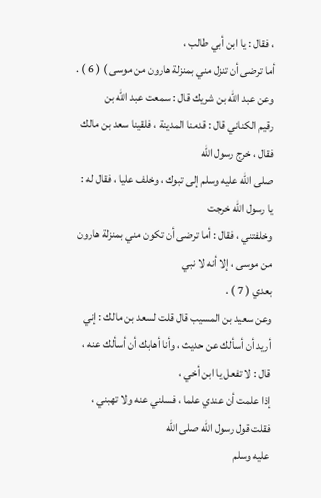، فقال : يا ابن أبي طالب ،
أما ترضى أن تنزل مني بمنزلة هارون من موسى ) ( 6 ) .
وعن عبد الله بن شريك قال : سمعت عبد الله بن
رقيم الكناني قال : قدمنا المدينة ، فلقينا سعد بن مالك فقال ، خرج رسول الله
صلى الله عليه وسلم إلى تبوك ، وخلف عليا ، فقال له : يا رسول الله خرجت
وخلفتني ، فقال : أما ترضى أن تكون مني بمنزلة هارون من موسى ، إلا أنه لا نبي
بعدي ( 7 ) .
وعن سعيد بن المسيب قال قلت لسعد بن مالك : إني
أريد أن أسألك عن حديث ، وأنا أهابك أن أسألك عنه ، قال : لا تفعل يا ابن أخي ،
إذا علمت أن عندي علما ، فسلني عنه ولا تهبني ، فقلت قول رسول الله صلى الله
عليه وسلم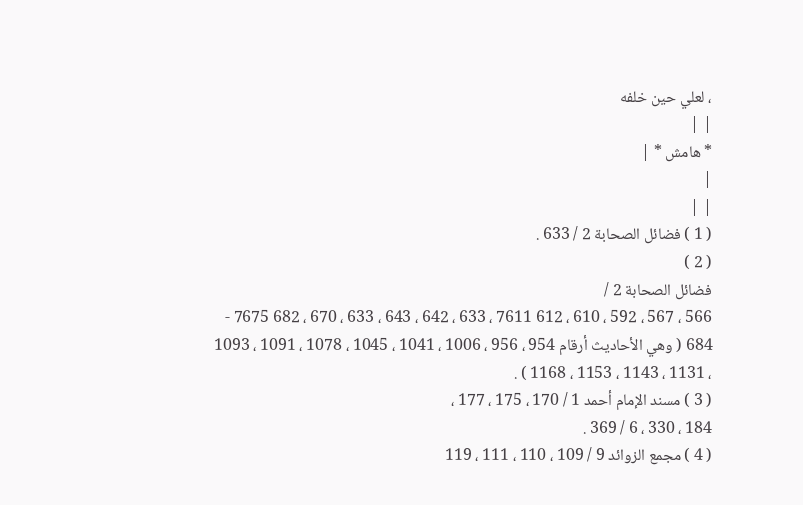، لعلي حين خلفه
| |
* هامش * |
|
| |
( 1 ) فضائل الصحابة 2 / 633 .
( 2 )
فضائل الصحابة 2 /
566 ، 567 ، 592 ، 610 ، 612 7611 ، 633 ، 642 ، 643 ، 633 ، 670 ، 682 7675 -
684 ( وهي الأحاديث أرقام 954 ، 956 ، 1006 ، 1041 ، 1045 ، 1078 ، 1091 ، 1093
، 1131 ، 1143 ، 1153 ، 1168 ) .
( 3 ) مسند الإمام أحمد 1 / 170 ، 175 ، 177 ،
184 ، 330 ، 6 / 369 .
( 4 ) مجمع الزوائد 9 / 109 ، 110 ، 111 ، 119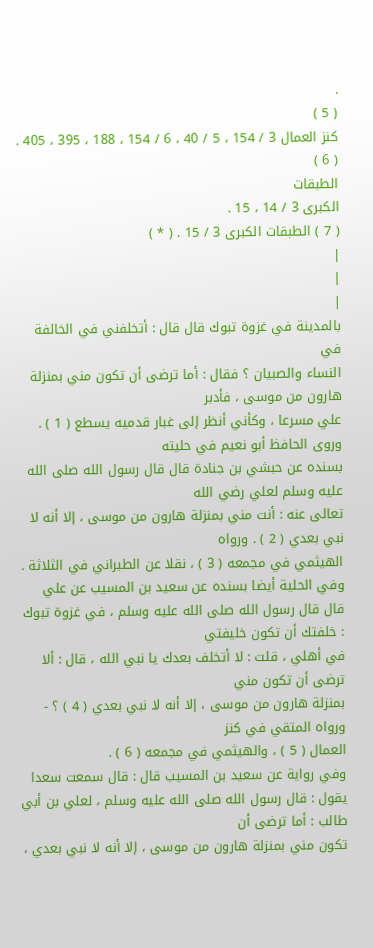.
( 5 )
كنز العمال 3 / 154 ، 5 / 40 ، 6 / 154 ، 188 ، 395 ، 405 .
( 6 )
الطبقات
الكبرى 3 / 14 ، 15 .
( 7 ) الطبقات الكبرى 3 / 15 . ( * )
|
|
|
بالمدينة في غزوة تبوك قال قال : أتخلفني في الخالفة في
النساء والصبيان ؟ فقال : أما ترضى أن تكون مني بمنزلة هارون من موسى ، فأدبر
علي مسرعا ، وكأني أنظر إلى غبار قدميه يسطع ( 1 ) .
وروى الحافظ أبو نعيم في حليته
بسنده عن حبشي بن جنادة قال قال رسول الله صلى الله عليه وسلم لعلي رضي الله
تعالى عنه : أنت مني بمنزلة هارون من موسى ، إلا أنه لا نبي بعدي ( 2 ) . ورواه
الهيثمي في مجمعه ( 3 ) ، نقلا عن الطبراني في الثلاثة .
وفي الحلية أيضا بسنده عن سعيد بن المسيب عن علي
قال قال رسول الله صلى الله عليه وسلم ، في غزوة تبوك : خلفتك أن تكون خليفتي
في أهلي ، قلت : لا أتخلف بعدك يا نبي الله ، قال : ألا ترضى أن تكون مني
بمنزلة هارون من موسى ، إلا أنه لا نبي بعدي ( 4 ) ؟ - ورواه المتقي في كنز
العمال ( 5 ) ، والهيثمي في مجمعه ( 6 ) .
وفي رواية عن سعيد بن المسيب قال : قال سمعت سعدا
يقول : قال رسول الله صلى الله عليه وسلم ، لعلي بن أبي طالب : أما ترضى أن
تكون مني بمنزلة هارون من موسى ، إلا أنه لا نبي بعدي ،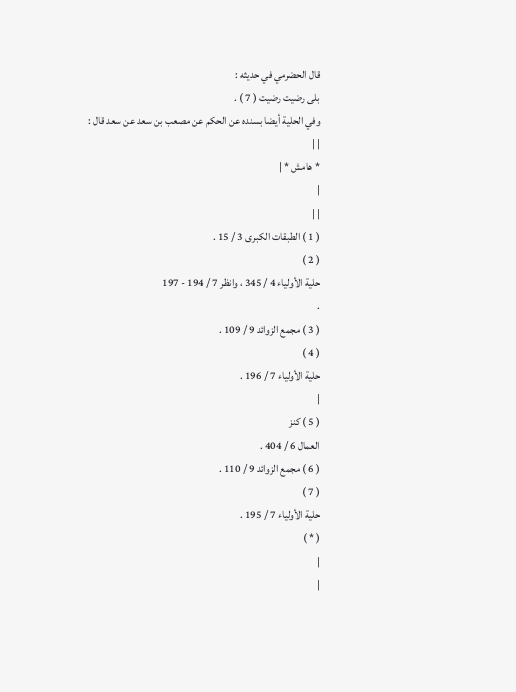قال الحضرمي في حديثه :
بلى رضيت رضيت ( 7 ) .
وفي الحلية أيضا بسنده عن الحكم عن مصعب بن سعد عن سعد قال :
| |
* هامش * |
|
| |
( 1 ) الطبقات الكبرى 3 / 15 .
( 2 )
حلية الأولياء 4 / 345 ، وانظر 7 / 194 - 197
.
( 3 ) مجمع الزوائد 9 / 109 .
( 4 )
حلية الأولياء 7 / 196 .
|
( 5 ) كنز
العمال 6 / 404 .
( 6 ) مجمع الزوائد 9 / 110 .
( 7 )
حلية الأولياء 7 / 195 .
( * )
|
|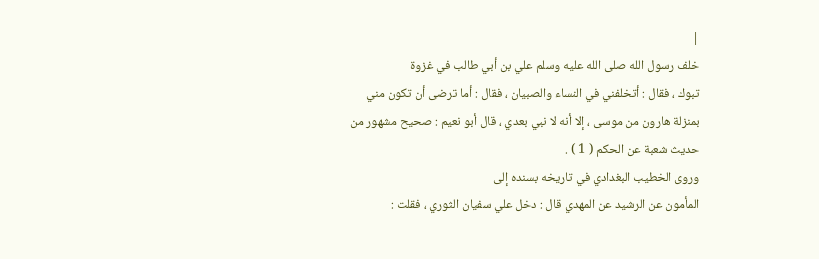|
خلف رسول الله صلى الله عليه وسلم علي بن أبي طالب في غزوة
تبوك ، فقال : أتخلفني في النساء والصبيان ، فقال : أما ترضى أن تكون مني
بمنزلة هارون من موسى ، إلا أنه لا نبي بعدي ، قال أبو نعيم : صحيح مشهور من
حديث شعبة عن الحكم ( 1 ) .
وروى الخطيب البغدادي في تاريخه بسنده إلى
المأمون عن الرشيد عن المهدي قال : دخل علي سفيان الثوري ، فقلت :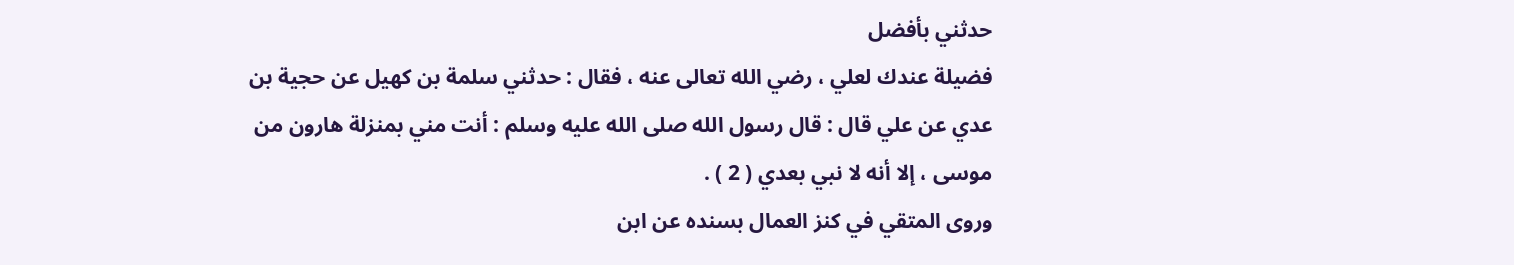حدثني بأفضل
فضيلة عندك لعلي ، رضي الله تعالى عنه ، فقال : حدثني سلمة بن كهيل عن حجية بن
عدي عن علي قال : قال رسول الله صلى الله عليه وسلم : أنت مني بمنزلة هارون من
موسى ، إلا أنه لا نبي بعدي ( 2 ) .
وروى المتقي في كنز العمال بسنده عن ابن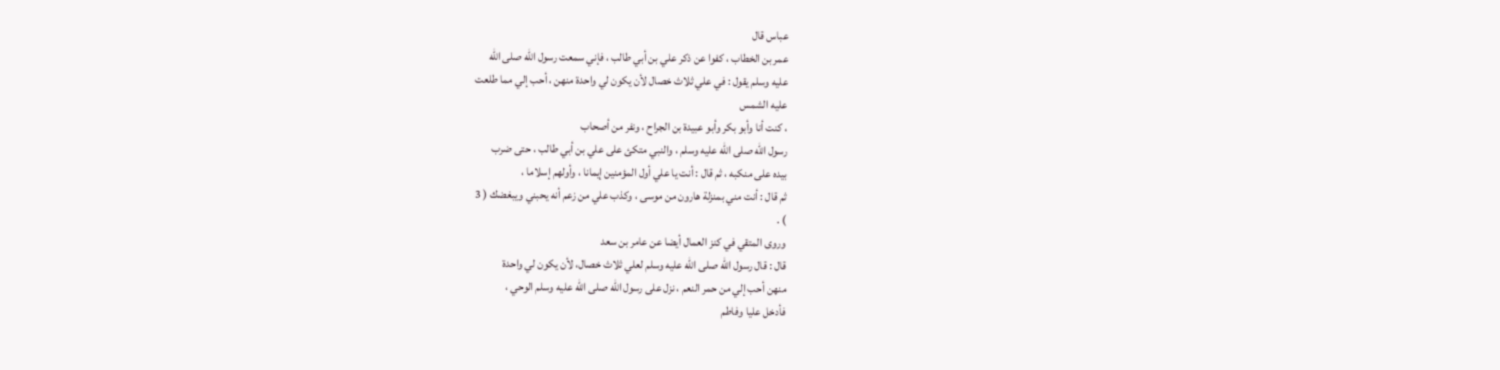عباس قال
عمر بن الخطاب ، كفوا عن ذكر علي بن أبي طالب ، فإني سمعت رسول الله صلى الله
عليه وسلم يقول : في علي ثلاث خصال لأن يكون لي واحدة منهن ، أحب إلي مما طلعت
عليه الشمس
، كنت أنا وأبو بكر وأبو عبيدة بن الجراح ، ونفر من أصحاب
رسول الله صلى الله عليه وسلم ، والنبي متكئ على علي بن أبي طالب ، حتى ضرب
بيده على منكبه ، ثم قال : أنت يا علي أول المؤمنين إيمانا ، وأولهم إسلاما ،
ثم قال : أنت مني بمنزلة هارون من موسى ، وكذب علي من زعم أنه يحبني ويبغضك ( 3
) .
وروى المتقي في كنز العمال أيضا عن عامر بن سعد
قال : قال رسول الله صلى الله عليه وسلم لعلي ثلاث خصال، لأن يكون لي واحدة
منهن أحب إلي من حمر النعم ، نزل على رسول الله صلى الله عليه وسلم الوحي ،
فأدخل عليا وفاطم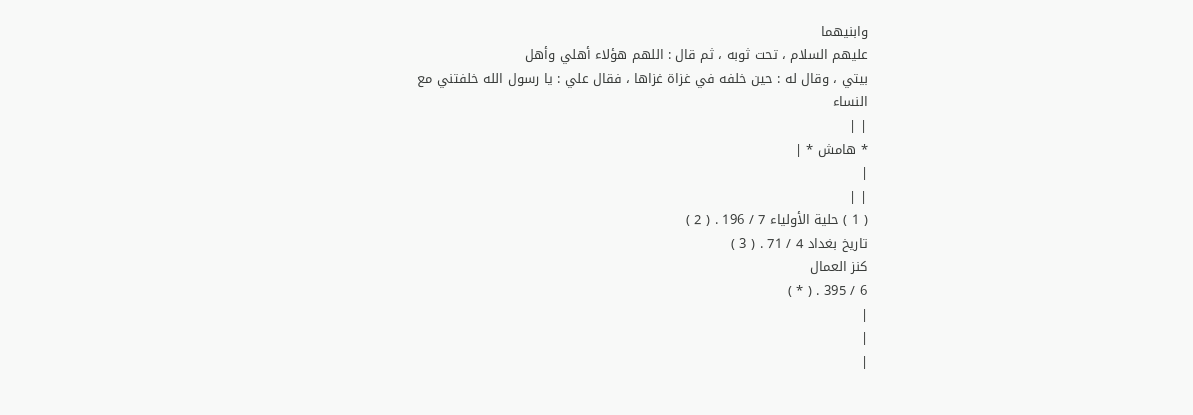وابنيهما
عليهم السلام ، تحت ثوبه ، ثم قال : اللهم هؤلاء أهلي وأهل
بيتي ، وقال له : حين خلفه في غزاة غزاها ، فقال علي : يا رسول الله خلفتني مع
النساء
| |
* هامش * |
|
| |
( 1 ) حلية الأولياء 7 / 196 . ( 2 )
تاريخ بغداد 4 / 71 . ( 3 )
كنز العمال
6 / 395 . ( * )
|
|
|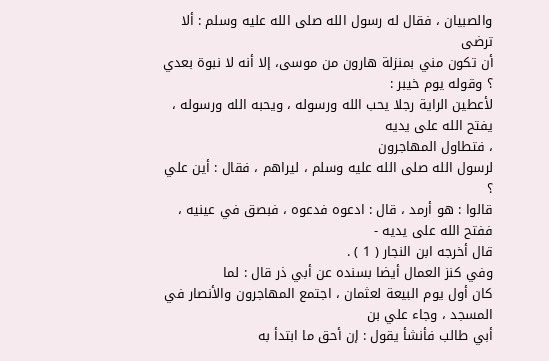والصبيان ، فقال له رسول الله صلى الله عليه وسلم : ألا ترضى
أن تكون مني بمنزلة هارون من موسى، إلا أنه لا نبوة بعدي ؟ وقوله يوم خيبر :
لأعطين الراية رجلا يحب الله ورسوله ، ويحبه الله ورسوله ، يفتح الله على يديه
، فتطاول المهاجرون
لرسول الله صلى الله عليه وسلم ، ليراهم ، فقال : أين علي ؟
قالوا : هو أرمد ، قال : ادعوه فدعوه ، فبصق في عينيه ، ففتح الله على يديه -
قال أخرجه ابن النجار ( 1 ) .
وفي كنز العمال أيضا بسنده عن أبي ذر قال : لما
كان أول يوم البيعة لعثمان ، اجتمع المهاجرون والأنصار في المسجد ، وجاء علي بن
أبي طالب فأنشأ يقول : إن أحق ما ابتدأ به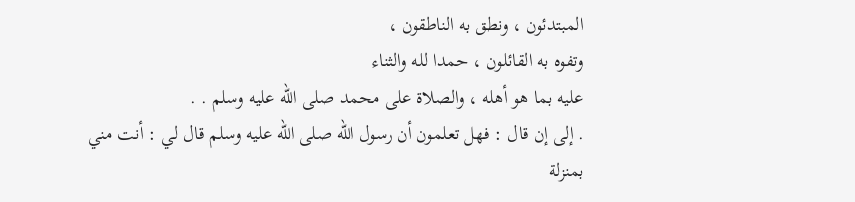المبتدئون ، ونطق به الناطقون ،
وتفوه به القائلون ، حمدا لله والثناء
عليه بما هو أهله ، والصلاة على محمد صلى الله عليه وسلم . .
. إلى إن قال : فهل تعلمون أن رسول الله صلى الله عليه وسلم قال لي : أنت مني
بمنزلة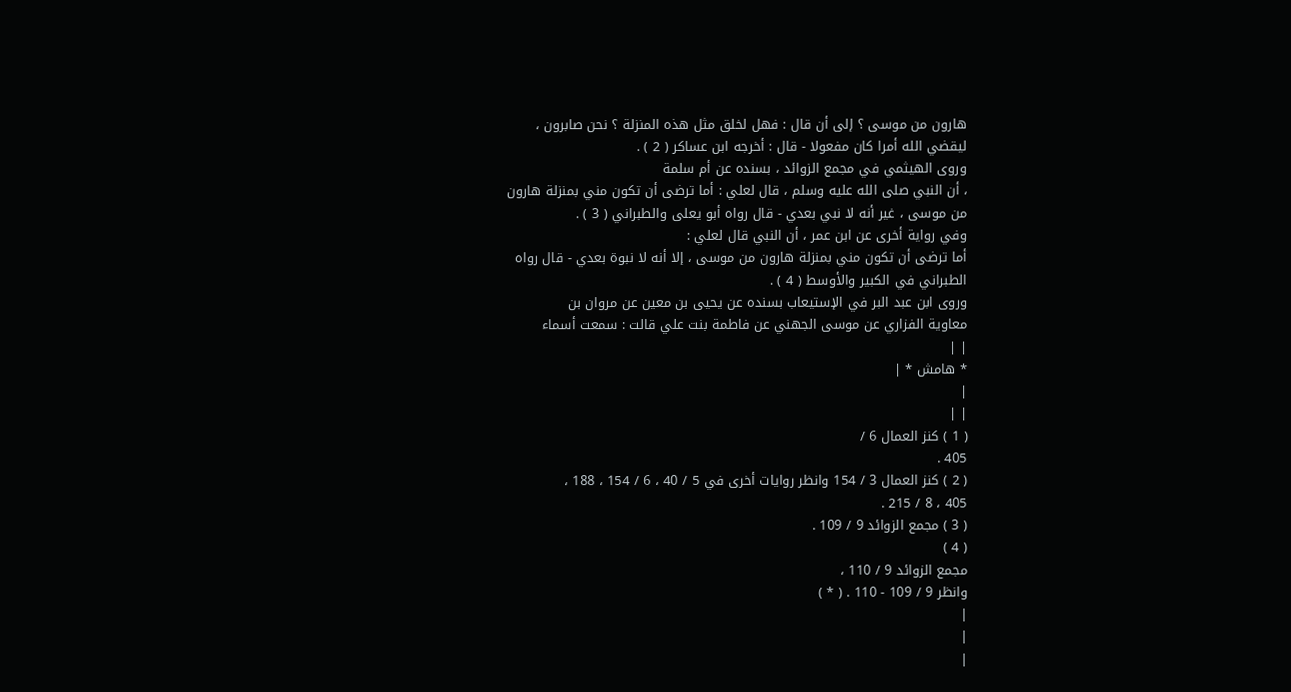هارون من موسى ؟ إلى أن قال : فهل لخلق مثل هذه المنزلة ؟ نحن صابرون ،
ليقضي الله أمرا كان مفعولا - قال : أخرجه ابن عساكر ( 2 ) .
وروى الهيثمي في مجمع الزوائد ، بسنده عن أم سلمة
، أن النبي صلى الله عليه وسلم ، قال لعلي : أما ترضى أن تكون مني بمنزلة هارون
من موسى ، غير أنه لا نبي بعدي - قال رواه أبو يعلى والطبراني ( 3 ) .
وفي رواية أخرى عن ابن عمر ، أن النبي قال لعلي :
أما ترضى أن تكون مني بمنزلة هارون من موسى ، إلا أنه لا نبوة بعدي - قال رواه
الطبراني في الكبير والأوسط ( 4 ) .
وروى ابن عبد البر في الإستيعاب بسنده عن يحيى بن معين عن مروان بن
معاوية الفزاري عن موسى الجهني عن فاطمة بنت علي قالت : سمعت أسماء
| |
* هامش * |
|
| |
( 1 ) كنز العمال 6 /
405 .
( 2 ) كنز العمال 3 / 154 وانظر روايات أخرى في 5 / 40 ، 6 / 154 ، 188 ،
405 ، 8 / 215 .
( 3 ) مجمع الزوائد 9 / 109 .
( 4 )
مجمع الزوائد 9 / 110 ،
وانظر 9 / 109 - 110 . ( * )
|
|
|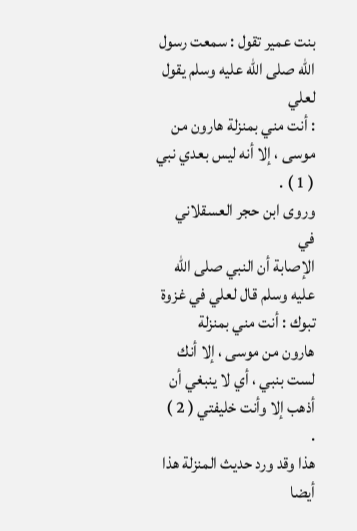بنت عمير تقول : سمعت رسول الله صلى الله عليه وسلم يقول لعلي
: أنت مني بمنزلة هارون من موسى ، إلا أنه ليس بعدي نبي ( 1 ) .
وروى ابن حجر العسقلاني في
الإصابة أن النبي صلى الله عليه وسلم قال لعلي في غزوة تبوك : أنت مني بمنزلة
هارون من موسى ، إلا أنك لست بنبي ، أي لا ينبغي أن أذهب إلا وأنت خليفتي ( 2 )
.
هذا وقد ورد حديث المنزلة هذا أيضا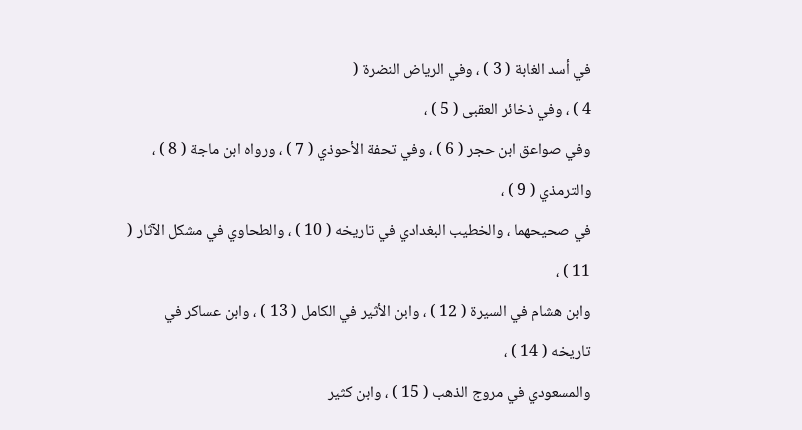في أسد الغابة ( 3 ) ، وفي الرياض النضرة (
4 ) ، وفي ذخائر العقبى ( 5 ) ،
وفي صواعق ابن حجر ( 6 ) ، وفي تحفة الأحوذي ( 7 ) ، ورواه ابن ماجة ( 8 ) ،
والترمذي ( 9 ) ،
في صحيحهما ، والخطيب البغدادي في تاريخه ( 10 ) ، والطحاوي في مشكل الآثار (
11 ) ،
وابن هشام في السيرة ( 12 ) ، وابن الأثير في الكامل ( 13 ) ، وابن عساكر في
تاريخه ( 14 ) ،
والمسعودي في مروج الذهب ( 15 ) ، وابن كثير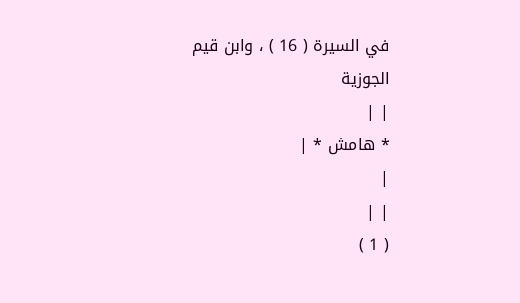في السيرة ( 16 ) ، وابن قيم
الجوزية
| |
* هامش * |
|
| |
( 1 )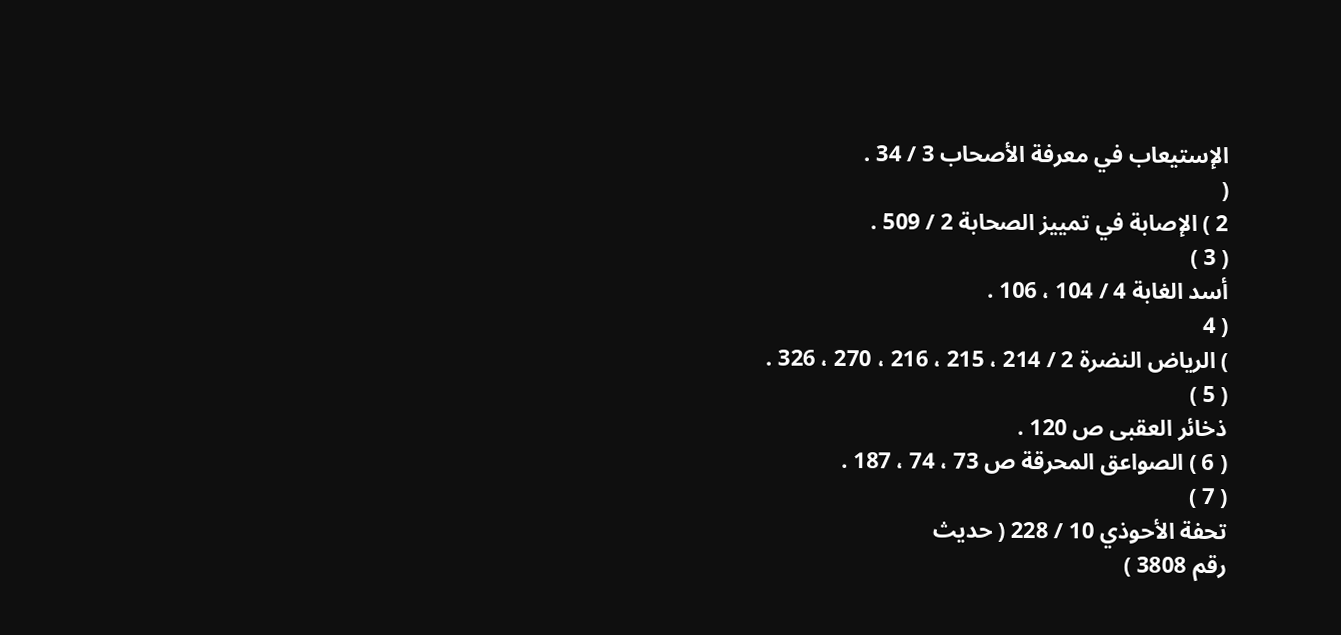الإستيعاب في معرفة الأصحاب 3 / 34 .
(
2 ) الإصابة في تمييز الصحابة 2 / 509 .
( 3 )
أسد الغابة 4 / 104 ، 106 .
( 4
) الرياض النضرة 2 / 214 ، 215 ، 216 ، 270 ، 326 .
( 5 )
ذخائر العقبى ص 120 .
( 6 ) الصواعق المحرقة ص 73 ، 74 ، 187 .
( 7 )
تحفة الأحوذي 10 / 228 ( حديث
رقم 3808 )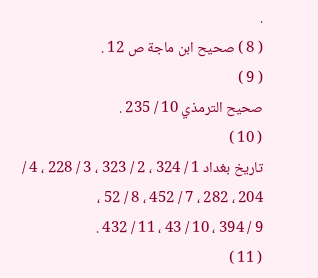.
( 8 ) صحيح ابن ماجة ص 12 .
( 9 )
صحيح الترمذي 10 / 235 .
( 10 )
تاريخ بغداد 1 / 324 ، 2 / 323 ، 3 / 228 ، 4 / 204 ، 282 ، 7 / 452 ، 8 / 52 ،
9 / 394 ، 10 / 43 ، 11 / 432 .
( 11 )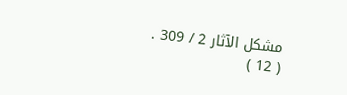مشكل الآثار 2 / 309 .
( 12 )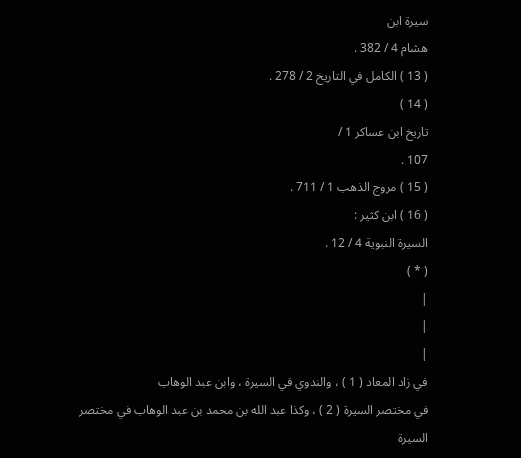سيرة ابن
هشام 4 / 382 .
( 13 ) الكامل في التاريخ 2 / 278 .
( 14 )
تاريخ ابن عساكر 1 /
107 .
( 15 ) مروج الذهب 1 / 711 .
( 16 ) ابن كثير :
السيرة النبوية 4 / 12 .
( * )
|
|
|
في زاد المعاد ( 1 ) ، والندوي في السيرة ، وابن عبد الوهاب
في مختصر السيرة ( 2 ) ، وكذا عبد الله بن محمد بن عبد الوهاب في مختصر السيرة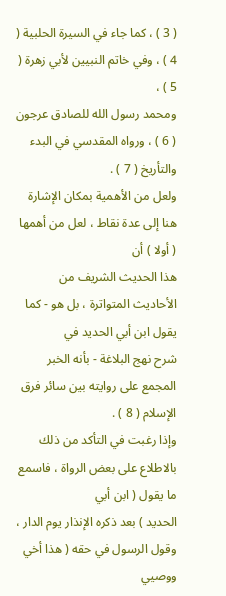( 3 ) ، كما جاء في السيرة الحلبية ( 4 ) ، وفي خاتم النبيين لأبي زهرة ( 5 ) ،
ومحمد رسول الله للصادق عرجون ( 6 ) ، ورواه المقدسي في البدء والتأريخ ( 7 ) .
ولعل من الأهمية بمكان الإشارة هنا إلى عدة نقاط ، لعل من أهمها ( أولا ) أن
هذا الحديث الشريف من الأحاديث المتواترة ، بل هو - كما يقول ابن أبي الحديد في
شرح نهج البلاغة - بأنه الخبر المجمع على روايته بين سائر فرق الإسلام ( 8 ) .
وإذا رغبت في التأكد من ذلك بالاطلاع على بعض الرواة ، فاسمع ما يقول ( ابن أبي
الحديد ) بعد ذكره الإنذار يوم الدار ، وقول الرسول في حقه ( هذا أخي ووصيي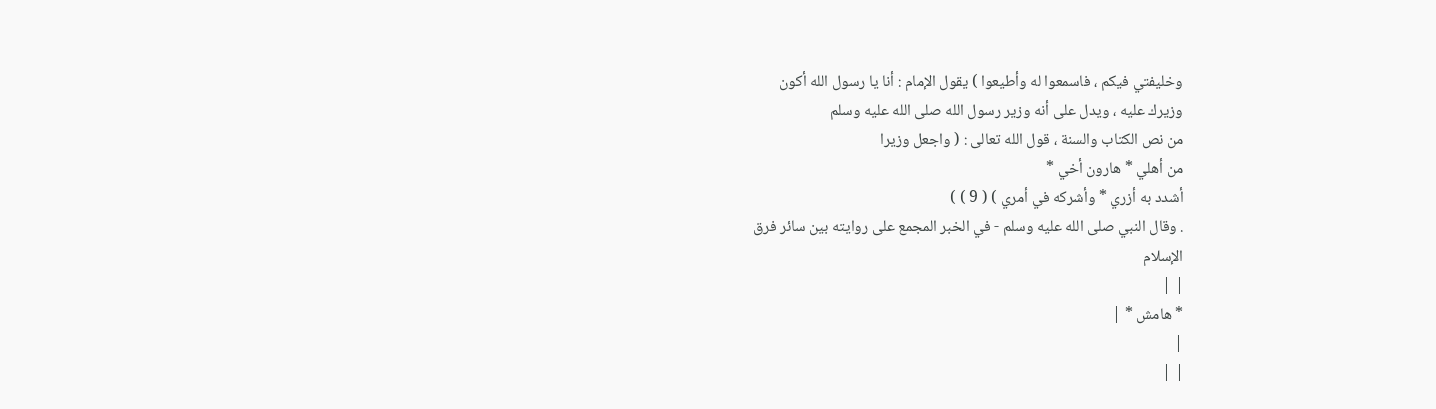وخليفتي فيكم ، فاسمعوا له وأطيعوا ) يقول الإمام : أنا يا رسول الله أكون
وزيرك عليه ، ويدل على أنه وزير رسول الله صلى الله عليه وسلم
من نص الكتاب والسنة ، قول الله تعالى : ( واجعل وزيرا
من أهلي * هارون أخي *
أشدد به أزري * وأشركه في أمري ) ( 9 ) )
. وقال النبي صلى الله عليه وسلم - في الخبر المجمع على روايته بين سائر فرق
الإسلام
| |
* هامش * |
|
| |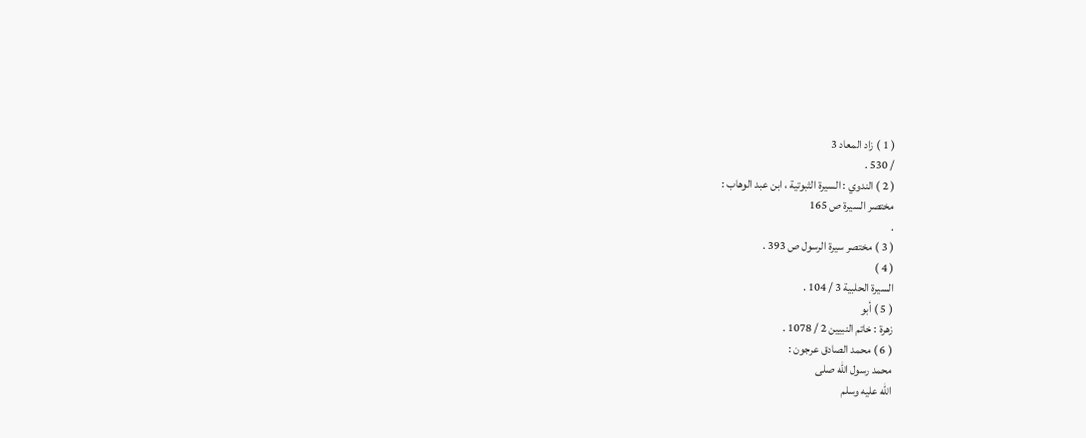( 1 ) زاد المعاد 3
/ 530 .
( 2 ) الندوي : السيرة الثبوتية ، ابن عبد الوهاب :
مختصر السيرة ص 165
.
( 3 ) مختصر سيرة الرسول ص 393 .
( 4 )
السيرة الحلبية 3 / 104 .
( 5 ) أبو
زهرة : خاتم النبيين 2 / 1078 .
( 6 ) محمد الصادق عرجون :
محمد رسول الله صلى
الله عليه وسلم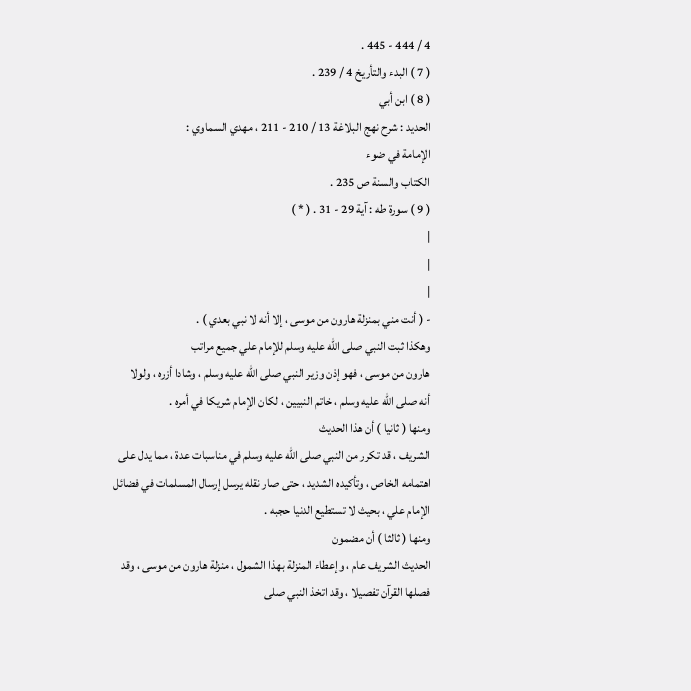4 / 444 - 445 .
( 7 ) البدء والتأريخ 4 / 239 .
( 8 ) ابن أبي
الحديد : شرح نهج البلاغة 13 / 210 - 211 ، مهدي السماوي :
الإمامة في ضوء
الكتاب والسنة ص 235 .
( 9 ) سورة طه : آية 29 - 31 . ( * )
|
|
|
- ( أنت مني بمنزلة هارون من موسى ، إلا أنه لا نبي بعدي ) .
وهكذا ثبت النبي صلى الله عليه وسلم للإمام علي جميع مراتب
هارون من موسى ، فهو إذن وزير النبي صلى الله عليه وسلم ، وشادا أزره ، ولولا
أنه صلى الله عليه وسلم ، خاتم النبيين ، لكان الإمام شريكا في أمره .
ومنها ( ثانيا ) أن هذا الحديث
الشريف ، قد تكرر من النبي صلى الله عليه وسلم في مناسبات عدة ، مما يدل على
اهتمامه الخاص ، وتأكيده الشديد ، حتى صار نقله يرسل إرسال المسلمات في فضائل
الإمام علي ، بحيث لا تستطيع الدنيا حجبه .
ومنها ( ثالثا ) أن مضمون
الحديث الشريف عام ، وإعطاء المنزلة بهذا الشمول ، منزلة هارون من موسى ، وقد
فصلها القرآن تفصيلا ، وقد اتخذ النبي صلى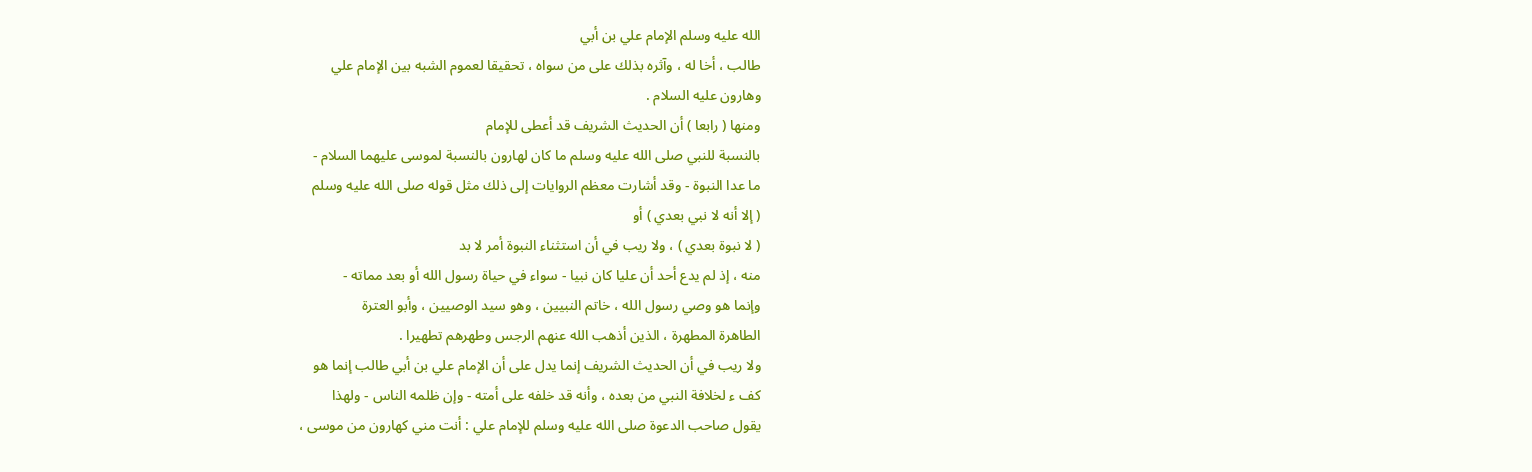الله عليه وسلم الإمام علي بن أبي
طالب ، أخا له ، وآثره بذلك على من سواه ، تحقيقا لعموم الشبه بين الإمام علي
وهارون عليه السلام .
ومنها ( رابعا ) أن الحديث الشريف قد أعطى للإمام
بالنسبة للنبي صلى الله عليه وسلم ما كان لهارون بالنسبة لموسى عليهما السلام -
ما عدا النبوة - وقد أشارت معظم الروايات إلى ذلك مثل قوله صلى الله عليه وسلم
( إلا أنه لا نبي بعدي ) أو
( لا نبوة بعدي ) ، ولا ريب في أن استثناء النبوة أمر لا بد
منه ، إذ لم يدع أحد أن عليا كان نبيا - سواء في حياة رسول الله أو بعد مماته -
وإنما هو وصي رسول الله ، خاتم النبيين ، وهو سيد الوصيين ، وأبو العترة
الطاهرة المطهرة ، الذين أذهب الله عنهم الرجس وطهرهم تطهيرا .
ولا ريب في أن الحديث الشريف إنما يدل على أن الإمام علي بن أبي طالب إنما هو
كف ء لخلافة النبي من بعده ، وأنه قد خلفه على أمته - وإن ظلمه الناس - ولهذا
يقول صاحب الدعوة صلى الله عليه وسلم للإمام علي : أنت مني كهارون من موسى ،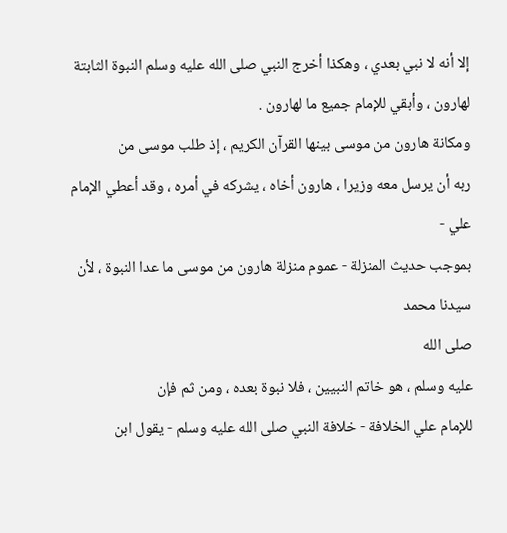إلا أنه لا نبي بعدي ، وهكذا أخرج النبي صلى الله عليه وسلم النبوة الثابتة
لهارون ، وأبقي للإمام جميع ما لهارون .
ومكانة هارون من موسى بينها القرآن الكريم ، إذ طلب موسى من
ربه أن يرسل معه وزيرا ، هارون أخاه ، يشركه في أمره ، وقد أعطي الإمام علي -
بموجب حديث المنزلة - عموم منزلة هارون من موسى ما عدا النبوة ، لأن سيدنا محمد
صلى الله
عليه وسلم ، هو خاتم النبيين ، فلا نبوة بعده ، ومن ثم فإن
للإمام علي الخلافة - خلافة النبي صلى الله عليه وسلم - يقول ابن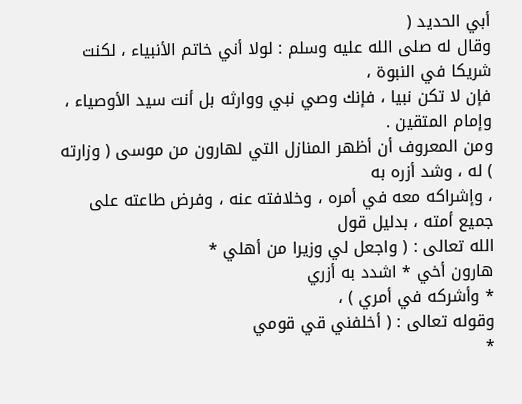أبي الحديد (
وقال له صلى الله عليه وسلم : لولا أني خاتم الأنبياء ، لكنت شريكا في النبوة ،
فإن لا تكن نبيا ، فإنك وصي نبي ووارثه بل أنت سيد الأوصياء ، وإمام المتقين .
ومن المعروف أن أظهر المنازل التي لهارون من موسى ( وزارته ) له ، وشد أزره به
، وإشراكه معه في أمره ، وخلافته عنه ، وفرض طاعته على جميع أمته ، بدليل قول
الله تعالى : ( واجعل لي وزيرا من أهلي *
هارون أخي * اشدد به أزري
* وأشركه في أمري ) ،
وقوله تعالى : ( أخلفني قي قومي
*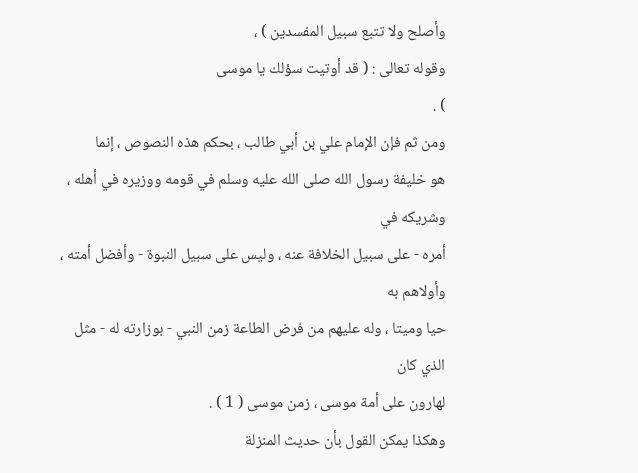وأصلح ولا تتبع سبيل المفسدين ) ،
وقوله تعالى : ( قد أوتيت سؤلك يا موسى
) .
ومن ثم فإن الإمام علي بن أبي طالب ، بحكم هذه النصوص ، إنما
هو خليفة رسول الله صلى الله عليه وسلم في قومه ووزيره في أهله ، وشريكه في
أمره - على سبيل الخلافة عنه ، وليس على سبيل النبوة - وأفضل أمته ، وأولاهم به
حيا وميتا ، وله عليهم من فرض الطاعة زمن النبي - بوزارته له - مثل الذي كان
لهارون على أمة موسى ، زمن موسى ( 1 ) .
وهكذا يمكن القول بأن حديث المنزلة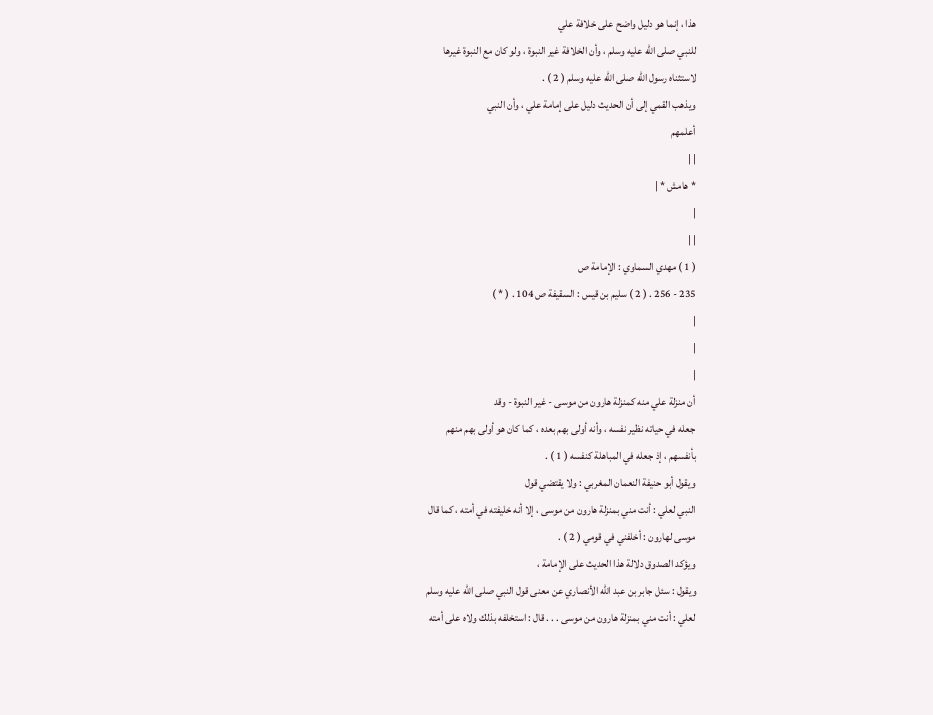هذا ، إنما هو دليل واضح على خلافة علي
للنبي صلى الله عليه وسلم ، وأن الخلافة غير النبوة ، ولو كان مع النبوة غيرها
لاستثناه رسول الله صلى الله عليه وسلم ( 2 ) .
ويذهب القمي إلى أن الحديث دليل على إمامة علي ، وأن النبي
أعلمهم
| |
* هامش * |
|
| |
( 1 ) مهدي السماوي : الإمامة ص
235 - 256 . ( 2 ) سليم بن قيس : السقيفة ص 104 . ( * )
|
|
|
أن منزلة علي منه كمنزلة هارون من موسى - غير النبوة - وقد
جعله في حياته نظير نفسه ، وأنه أولى بهم بعده ، كما كان هو أولى بهم منهم
بأنفسهم ، إذ جعله في المباهلة كنفسه ( 1 ) .
ويقول أبو حنيفة النعمان المغربي : ولا يقتضي قول
النبي لعلي : أنت مني بمنزلة هارون من موسى ، إلا أنه خليفته في أمته ، كما قال
موسى لهارون : أخلفني في قومي ( 2 ) .
ويؤكد الصدوق دلالة هذا الحديث على الإمامة ،
ويقول : سئل جابر بن عبد الله الأنصاري عن معنى قول النبي صلى الله عليه وسلم
لعلي : أنت مني بمنزلة هارون من موسى . . . قال : استخلفه بذلك ولاه على أمته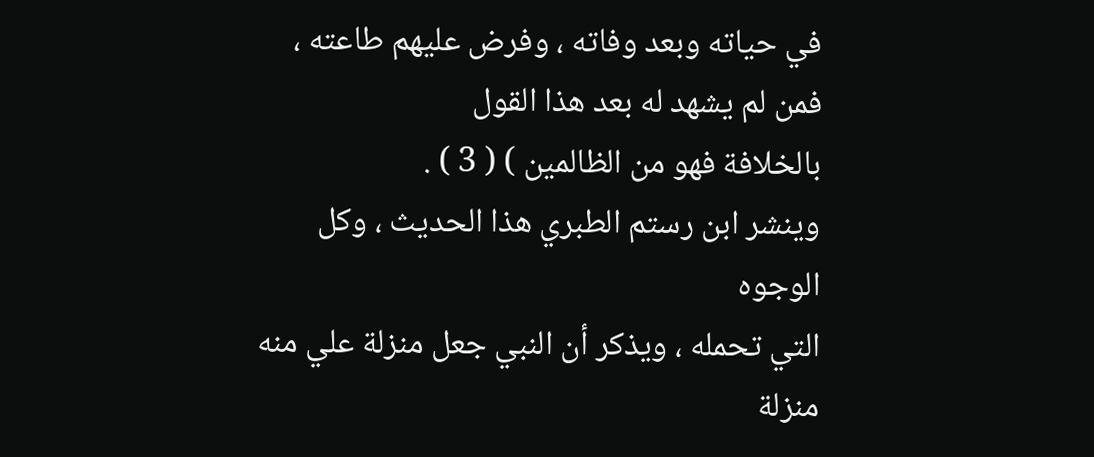في حياته وبعد وفاته ، وفرض عليهم طاعته ، فمن لم يشهد له بعد هذا القول
بالخلافة فهو من الظالمين ) ( 3 ) .
وينشر ابن رستم الطبري هذا الحديث ، وكل الوجوه
التي تحمله ، ويذكر أن النبي جعل منزلة علي منه منزلة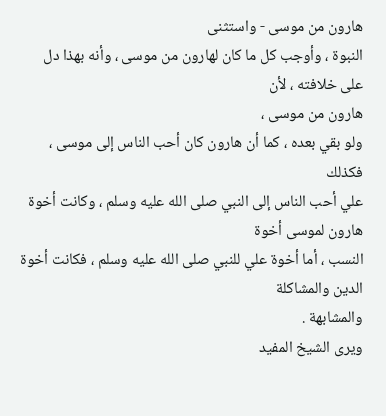هارون من موسى - واستثنى
النبوة ، وأوجب كل ما كان لهارون من موسى ، وأنه بهذا دل على خلافته ، لأن
هارون من موسى ،
ولو بقي بعده ، كما أن هارون كان أحب الناس إلى موسى ، فكذلك
علي أحب الناس إلى النبي صلى الله عليه وسلم ، وكانت أخوة هارون لموسى أخوة
النسب ، أما أخوة علي للنبي صلى الله عليه وسلم ، فكانت أخوة الدين والمشاكلة
والمشابهة .
ويرى الشيخ المفيد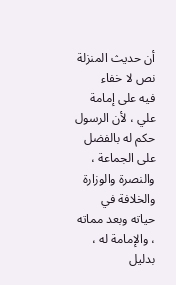أن حديث المنزلة نص لا خفاء
فيه على إمامة علي ، لأن الرسول حكم له بالفضل على الجماعة ، والنصرة والوزارة
والخلافة في حياته وبعد مماته ، والإمامة له ، بدليل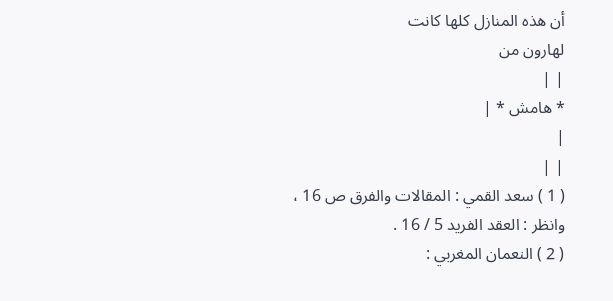أن هذه المنازل كلها كانت
لهارون من
| |
* هامش * |
|
| |
( 1 ) سعد القمي : المقالات والفرق ص 16 ،
وانظر : العقد الفريد 5 / 16 .
( 2 ) النعمان المغربي :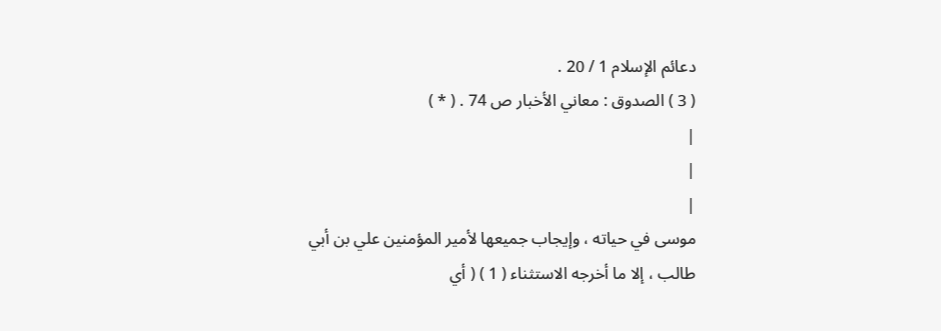دعائم الإسلام 1 / 20 .
( 3 ) الصدوق : معاني الأخبار ص 74 . ( * )
|
|
|
موسى في حياته ، وإيجاب جميعها لأمير المؤمنين علي بن أبي
طالب ، إلا ما أخرجه الاستثناء ( 1 ) ( أي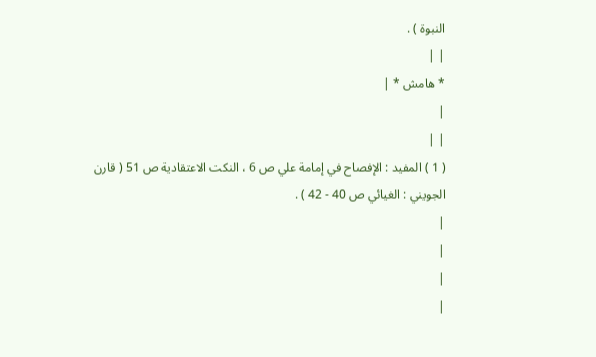النبوة ) .
| |
* هامش * |
|
| |
( 1 ) المفيد : الإفصاح في إمامة علي ص 6 ، النكت الاعتقادية ص 51 ( قارن
الجويني : الغيائي ص 40 - 42 ) .
|
|
|
|